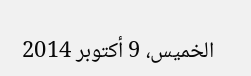الخميس، 9 أكتوبر 2014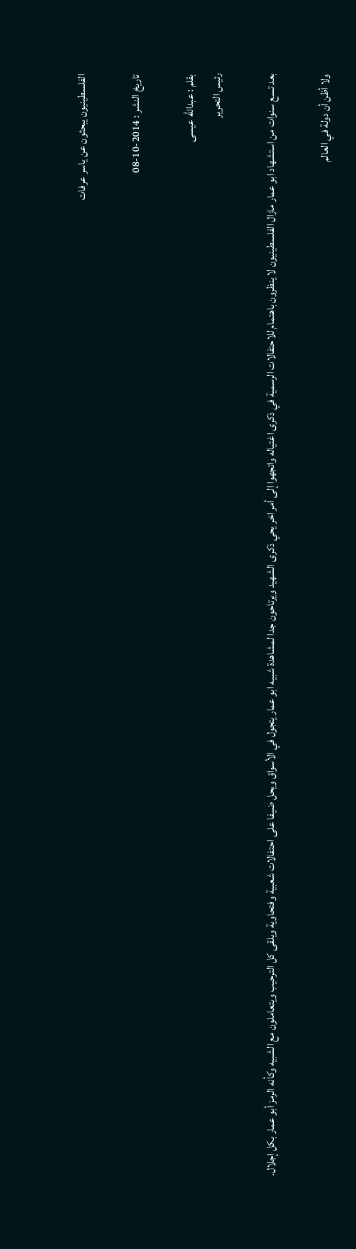الفلسطينيون يبحثون عن ياسر عرفات

تاريخ النشر : 2014-10-08

بقلم : عبدالله عيسى
رئيس التحرير

بعد تسع سنوات من استشهاد ابو عمار مازال الفلسطينيون لا ينظرون باهتمام للاحتفالات الرسمية في ذكرى اغتياله واتجهوا إلى أمر اخر يحي ذكرى الشهيد ويرتاحون جدا لمشاهدة شبيه ابو عمار يتجول في الأسواق ويحل ضيفا على احتفالات شعبية وفتحاوية ويلقى كل الترحيب ويتعاملون مع الشبيه وكأنه الرمز أبو عمار بكل إجلال.

ولا أظن أن دولة في العالم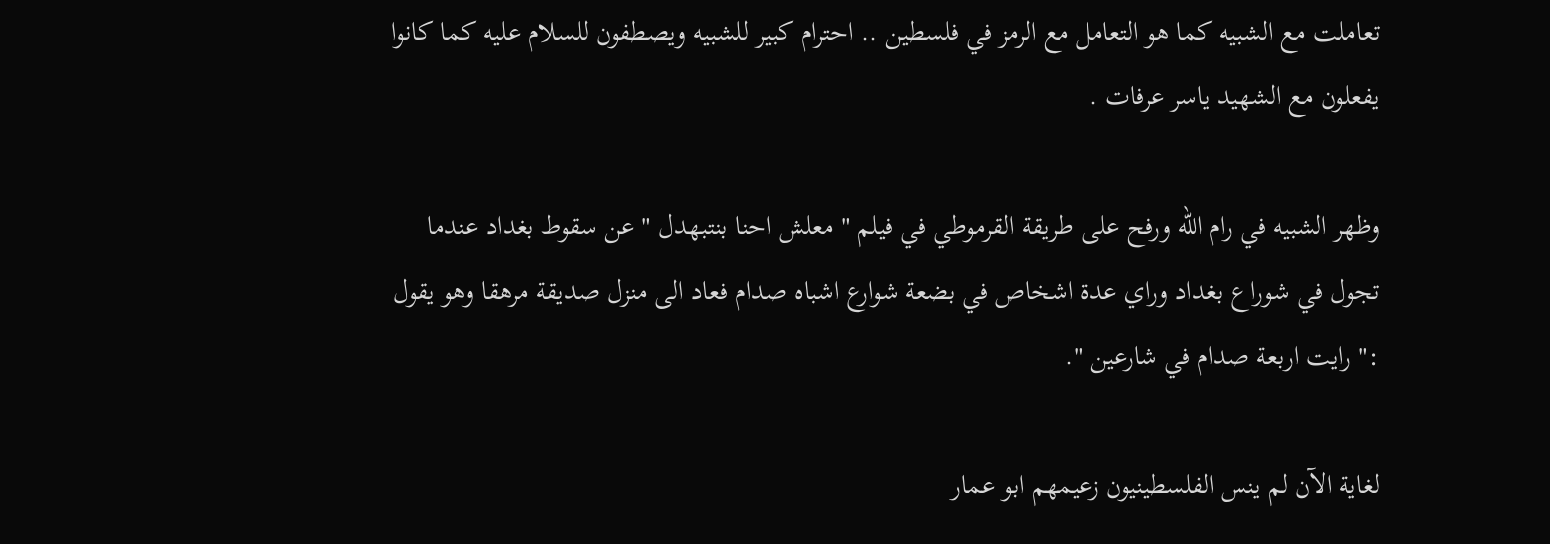تعاملت مع الشبيه كما هو التعامل مع الرمز في فلسطين .. احترام كبير للشبيه ويصطفون للسلام عليه كما كانوا يفعلون مع الشهيد ياسر عرفات .

وظهر الشبيه في رام الله ورفح على طريقة القرموطي في فيلم " معلش احنا بنتبهدل " عن سقوط بغداد عندما تجول في شوراع بغداد وراي عدة اشخاص في بضعة شوارع اشباه صدام فعاد الى منزل صديقة مرهقا وهو يقول :" رايت اربعة صدام في شارعين ".

لغاية الآن لم ينس الفلسطينيون زعيمهم ابو عمار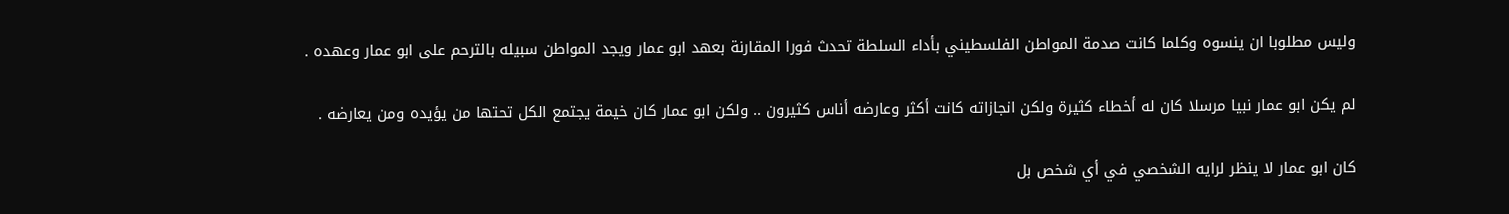وليس مطلوبا ان ينسوه وكلما كانت صدمة المواطن الفلسطيني بأداء السلطة تحدث فورا المقارنة بعهد ابو عمار ويجد المواطن سبيله بالترحم على ابو عمار وعهده .

لم يكن ابو عمار نبيا مرسلا كان له أخطاء كثيرة ولكن انجازاته كانت أكثر وعارضه أناس كثيرون .. ولكن ابو عمار كان خيمة يجتمع الكل تحتها من يؤيده ومن يعارضه .

كان ابو عمار لا ينظر لرايه الشخصي في أي شخص بل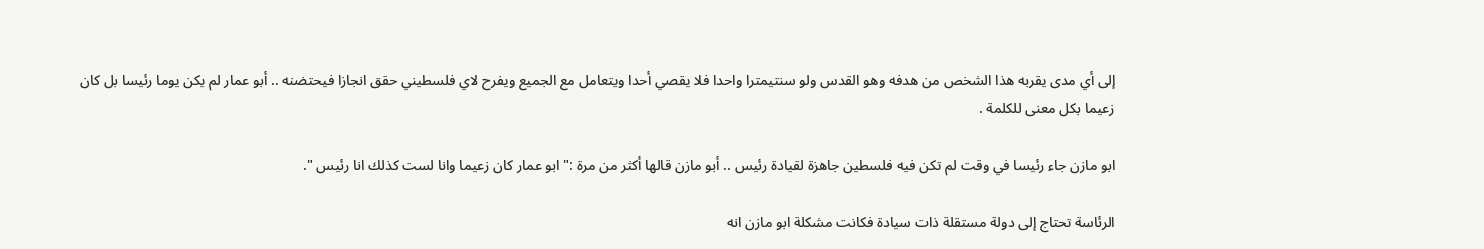إلى أي مدى يقربه هذا الشخص من هدفه وهو القدس ولو سنتيمترا واحدا فلا يقصي أحدا ويتعامل مع الجميع ويفرح لاي فلسطيني حقق انجازا فيحتضنه .. أبو عمار لم يكن يوما رئيسا بل كان زعيما بكل معنى للكلمة .

ابو مازن جاء رئيسا في وقت لم تكن فيه فلسطين جاهزة لقيادة رئيس .. أبو مازن قالها أكثر من مرة :" ابو عمار كان زعيما وانا لست كذلك انا رئيس ".

الرئاسة تحتاج إلى دولة مستقلة ذات سيادة فكانت مشكلة ابو مازن انه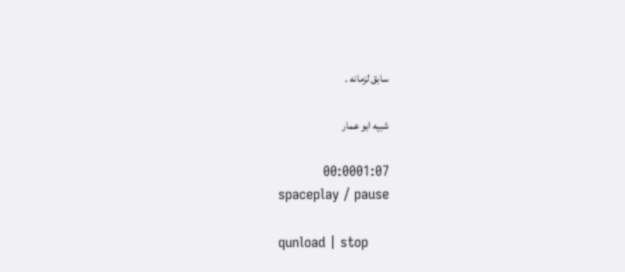سابق لزمانه .

شبيه ابو عمار

00:0001:07
spaceplay / pause

qunload | stop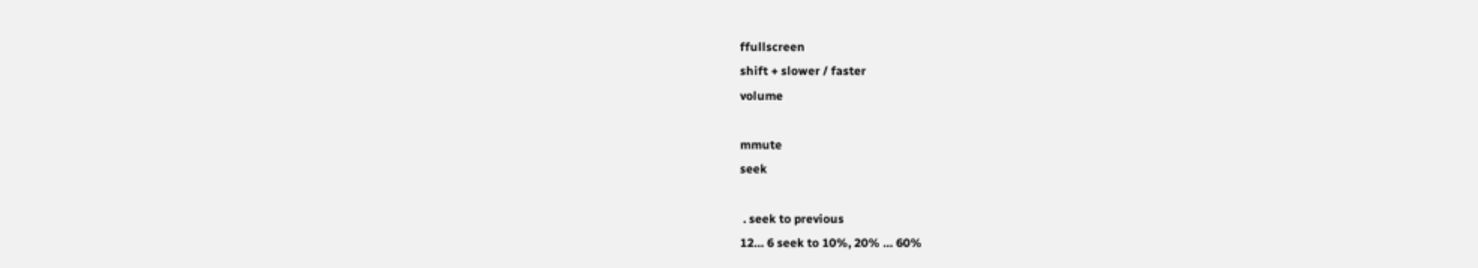ffullscreen
shift + slower / faster
volume

mmute
seek

 . seek to previous
12… 6 seek to 10%, 20% … 60%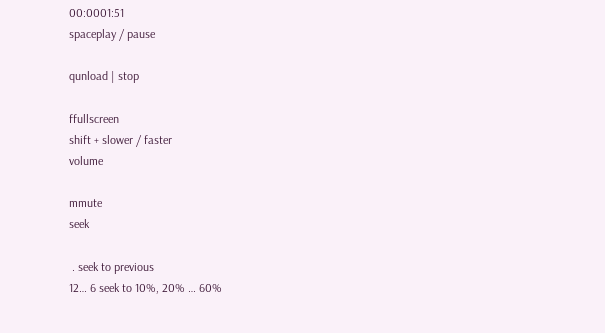00:0001:51
spaceplay / pause

qunload | stop

ffullscreen
shift + slower / faster
volume

mmute
seek

 . seek to previous
12… 6 seek to 10%, 20% … 60%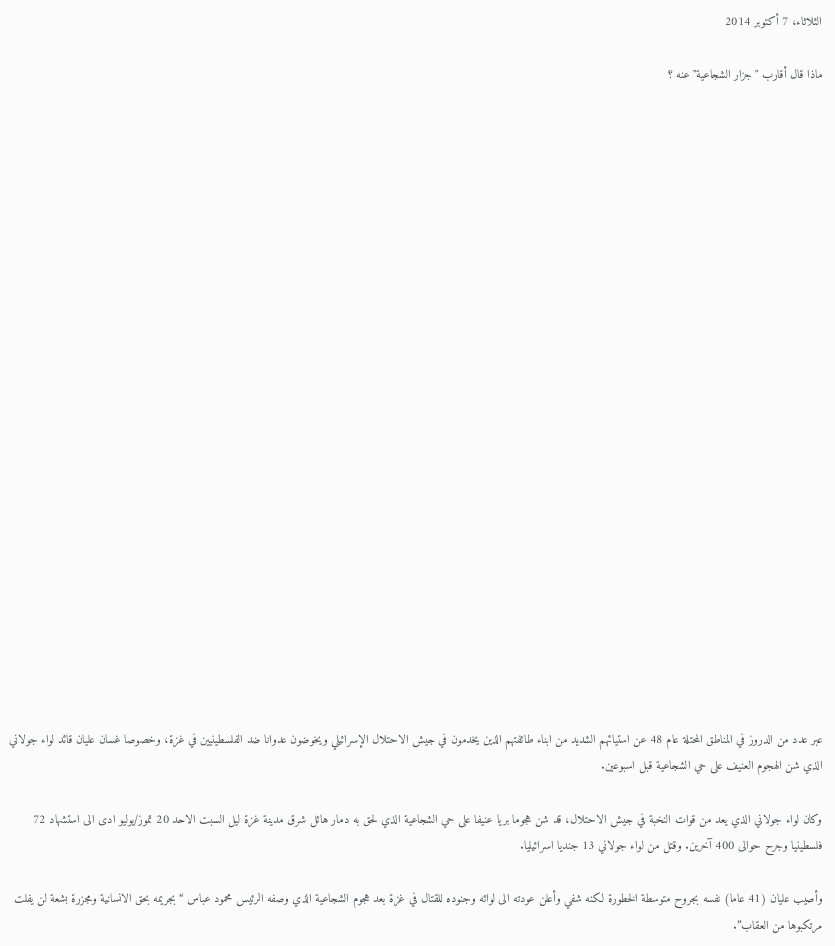الثلاثاء، 7 أكتوبر 2014

ماذا قال أقارب "جزار الشجاعية" عنه ؟
























عبر عدد من الدروز في المناطق المحتلة عام 48 عن استيائهم الشديد من ابناء طائفتهم الذين يخدمون في جيش الاحتلال الإسرائيلي ويخوضون عدوانا ضد الفلسطينيين في غزة، وخصوصا غسان عليان قائد لواء جولاني الذي شن الهجوم العنيف على حي الشجاعية قبل اسبوعين.

وكان لواء جولاني الذي يعد من قوات النخبة في جيش الاحتلال، قد شن هجوما بريا عنيفا على حي الشجاعية الذي لحق به دمار هائل شرق مدينة غزة ليل السبت الاحد 20 تموز/يوليو ادى الى استشهاد 72 فلسطينيا وجرح حوالى 400 آخرين. وقتل من لواء جولاني 13 جنديا اسرائيليا.

وأصيب عليان (41 عاما) نفسه بجروح متوسطة الخطورة لكنه شفي وأعلن عودته الى لوائه وجنوده للقتال في غزة بعد هجوم الشجاعية الذي وصفه الرئيس محمود عباس “بجريمه بحق الانسانية ومجزرة بشعة لن يفلت مرتكبوها من العقاب”.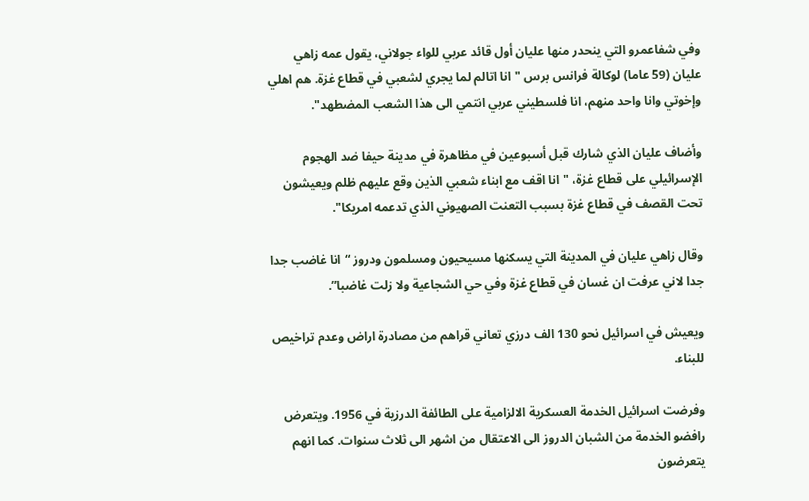وفي شفاعمرو التي ينحدر منها عليان أول قائد عربي للواء جولاني، يقول عمه زاهي عليان (59 عاما) لوكالة فرانس برس "انا اتالم لما يجري لشعبي في قطاع غزة. هم اهلي وإخوتي وانا واحد منهم، انا فلسطيني عربي انتمي الى هذا الشعب المضطهد".

وأضاف عليان الذي شارك قبل أسبوعين في مظاهرة في مدينة حيفا ضد الهجوم الإسرائيلي على قطاع غزة، "انا اقف مع ابناء شعبي الذين وقع عليهم ظلم ويعيشون تحت القصف في قطاع غزة بسبب التعنت الصهيوني الذي تدعمه امريكا".

وقال زاهي عليان في المدينة التي يسكنها مسيحيون ومسلمون ودروز “انا غاضب جدا جدا لاني عرفت ان غسان في قطاع غزة وفي حي الشجاعية ولا زلت غاضبا”.

ويعيش في اسرائيل نحو 130 الف درزي تعاني قراهم من مصادرة اراض وعدم تراخيص للبناء.

وفرضت اسرائيل الخدمة العسكرية الالزامية على الطائفة الدرزية في 1956. ويتعرض رافضو الخدمة من الشبان الدروز الى الاعتقال من اشهر الى ثلاث سنوات. كما انهم يتعرضون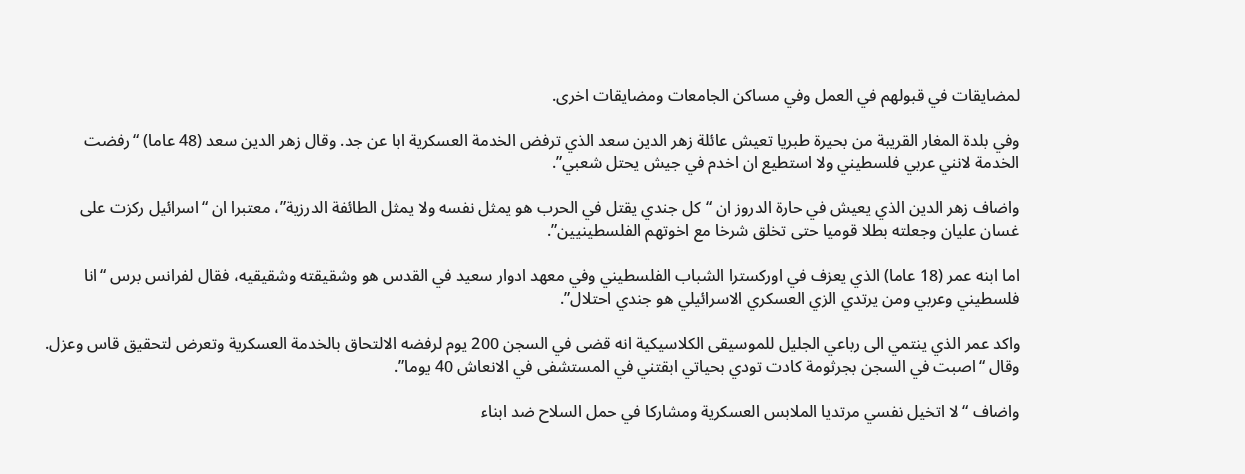لمضايقات في قبولهم في العمل وفي مساكن الجامعات ومضايقات اخرى.

وفي بلدة المغار القريبة من بحيرة طبريا تعيش عائلة زهر الدين سعد الذي ترفض الخدمة العسكرية ابا عن جد. وقال زهر الدين سعد (48 عاما) “رفضت الخدمة لانني عربي فلسطيني ولا استطيع ان اخدم في جيش يحتل شعبي”.

واضاف زهر الدين الذي يعيش في حارة الدروز ان “كل جندي يقتل في الحرب هو يمثل نفسه ولا يمثل الطائفة الدرزية”، معتبرا ان “اسرائيل ركزت على غسان عليان وجعلته بطلا قوميا حتى تخلق شرخا مع اخوتهم الفلسطينيين”.

اما ابنه عمر (18 عاما) الذي يعزف في اوركسترا الشباب الفلسطيني وفي معهد ادوار سعيد في القدس هو وشقيقته وشقيقيه، فقال لفرانس برس “انا فلسطيني وعربي ومن يرتدي الزي العسكري الاسرائيلي هو جندي احتلال”.

واكد عمر الذي ينتمي الى رباعي الجليل للموسيقى الكلاسيكية انه قضى في السجن 200 يوم لرفضه الالتحاق بالخدمة العسكرية وتعرض لتحقيق قاس وعزل. وقال “اصبت في السجن بجرثومة كادت تودي بحياتي ابقتني في المستشفى في الانعاش 40 يوما”.

واضاف “لا اتخيل نفسي مرتديا الملابس العسكرية ومشاركا في حمل السلاح ضد ابناء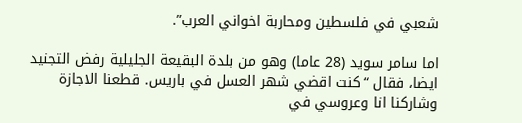شعبي في فلسطين ومحاربة اخواني العرب”.

اما سامر سويد (28 عاما) وهو من بلدة البقيعة الجليلية رفض التجنيد ايضا، فقال “كنت اقضي شهر العسل في باريس. قطعنا الاجازة وشاركنا انا وعروسي في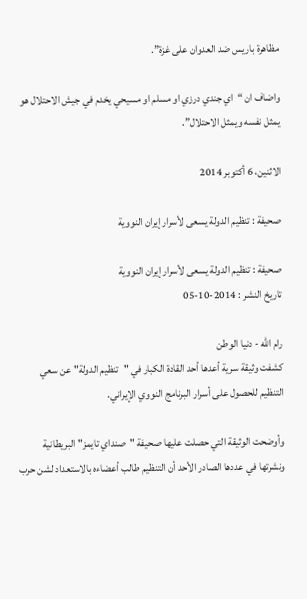مظاهرة باريس ضد العدوان على غزة”.

واضاف ان “اي جندي درزي او مسلم او مسيحي يخدم في جيش الاحتلال هو يمثل نفسه ويمثل الاحتلال”.

الاثنين، 6 أكتوبر 2014

صحيفة : تنظيم الدولة يسعى لأسرار إيران النووية

صحيفة : تنظيم الدولة يسعى لأسرار إيران النووية
تاريخ النشر : 2014-10-05

رام الله - دنيا الوطن
كشفت وثيقة سرية أعدها أحد القادة الكبار في "تنظيم الدولة" عن سعي التنظيم للحصول على أسرار البرنامج النووي الإيراني.

وأوضحت الوثيقة التي حصلت عليها صحيفة "صنداي تايمز" البريطانية ونشرتها في عددها الصادر الأحد أن التنظيم طالب أعضاءه بالاستعداد لشن حرب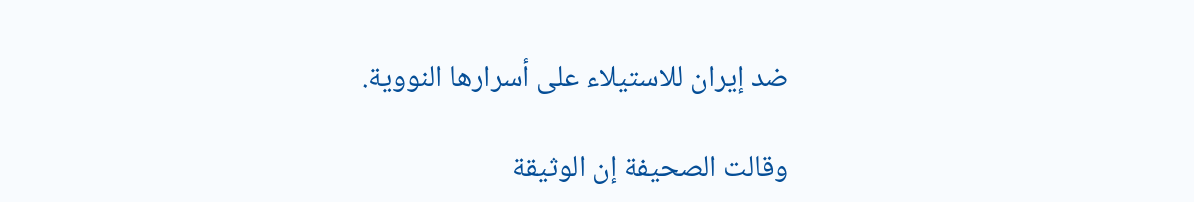ضد إيران للاستيلاء على أسرارها النووية.

وقالت الصحيفة إن الوثيقة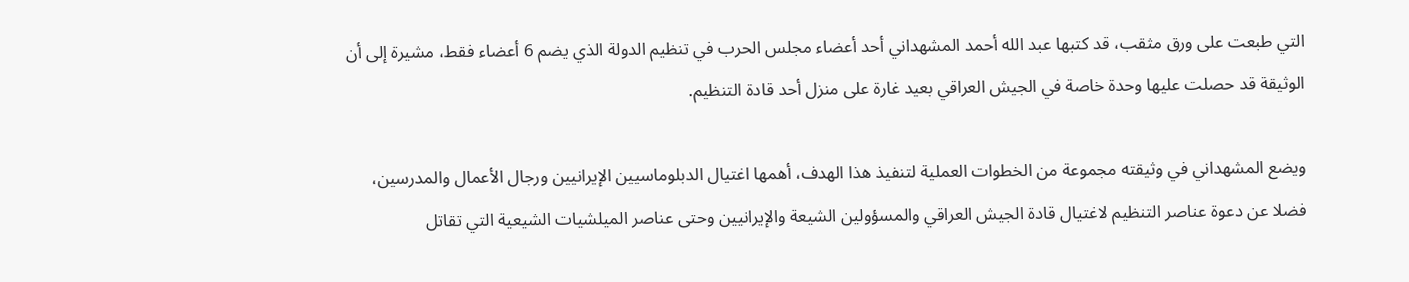التي طبعت على ورق مثقب، قد كتبها عبد الله أحمد المشهداني أحد أعضاء مجلس الحرب في تنظيم الدولة الذي يضم 6 أعضاء فقط، مشيرة إلى أن الوثيقة قد حصلت عليها وحدة خاصة في الجيش العراقي بعيد غارة على منزل أحد قادة التنظيم.

ويضع المشهداني في وثيقته مجموعة من الخطوات العملية لتنفيذ هذا الهدف، أهمها اغتيال الدبلوماسيين الإيرانيين ورجال الأعمال والمدرسين، فضلا عن دعوة عناصر التنظيم لاغتيال قادة الجيش العراقي والمسؤولين الشيعة والإيرانيين وحتى عناصر الميلشيات الشيعية التي تقاتل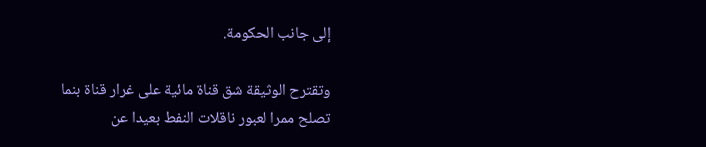إلى جانب الحكومة.

وتقترح الوثيقة شق قناة مائية على غرار قناة بنما تصلح ممرا لعبور ناقلات النفط بعيدا عن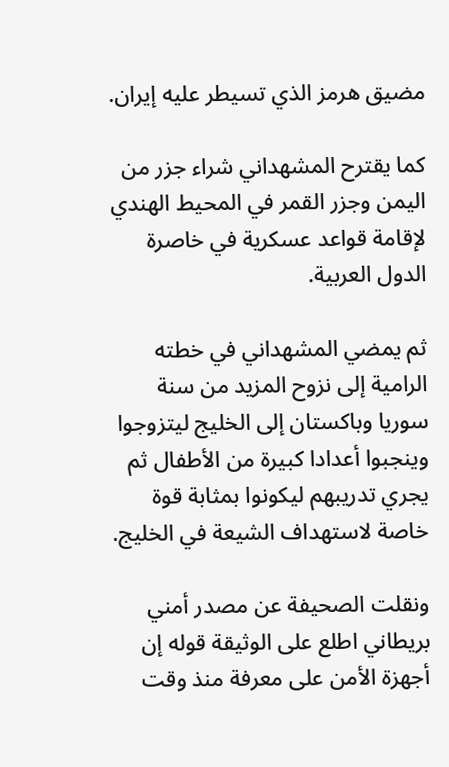مضيق هرمز الذي تسيطر عليه إيران.

كما يقترح المشهداني شراء جزر من اليمن وجزر القمر في المحيط الهندي لإقامة قواعد عسكرية في خاصرة الدول العربية.

ثم يمضي المشهداني في خطته الرامية إلى نزوح المزيد من سنة سوريا وباكستان إلى الخليج ليتزوجوا وينجبوا أعدادا كبيرة من الأطفال ثم يجري تدريبهم ليكونوا بمثابة قوة خاصة لاستهداف الشيعة في الخليج.

ونقلت الصحيفة عن مصدر أمني بريطاني اطلع على الوثيقة قوله إن أجهزة الأمن على معرفة منذ وقت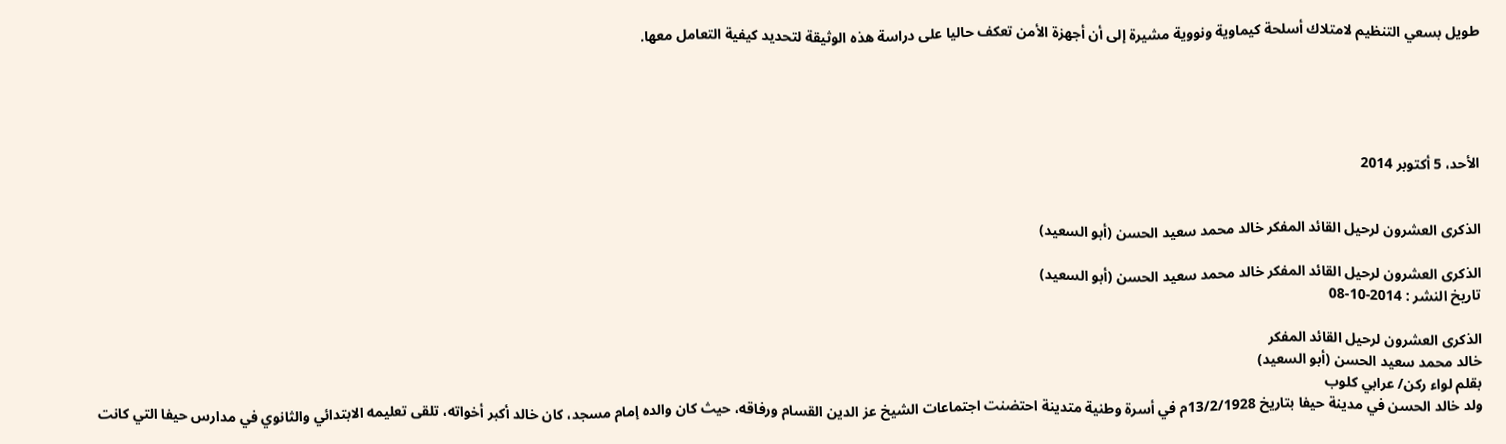طويل بسعي التنظيم لامتلاك أسلحة كيماوية ونووية مشيرة إلى أن أجهزة الأمن تعكف حاليا على دراسة هذه الوثيقة لتحديد كيفية التعامل معها.





الأحد، 5 أكتوبر 2014


الذكرى العشرون لرحيل القائد المفكر خالد محمد سعيد الحسن (أبو السعيد)

الذكرى العشرون لرحيل القائد المفكر خالد محمد سعيد الحسن (أبو السعيد)
تاريخ النشر : 2014-10-08

الذكرى العشرون لرحيل القائد المفكر
خالد محمد سعيد الحسن (أبو السعيد)
بقلم لواء ركن/ عرابي كلوب
ولد خالد الحسن في مدينة حيفا بتاريخ 13/2/1928م في أسرة وطنية متدينة احتضنت اجتماعات الشيخ عز الدين القسام ورفاقه، حيث كان والده إمام مسجد، كان خالد أكبر أخواته، تلقى تعليمه الابتدائي والثانوي في مدارس حيفا التي كانت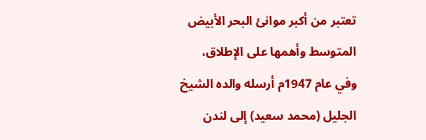تعتبر من أكبر موانئ البحر الأبيض المتوسط وأهمها على الإطلاق، وفي عام 1947م أرسله والده الشيخ الجليل (محمد سعيد) إلى لندن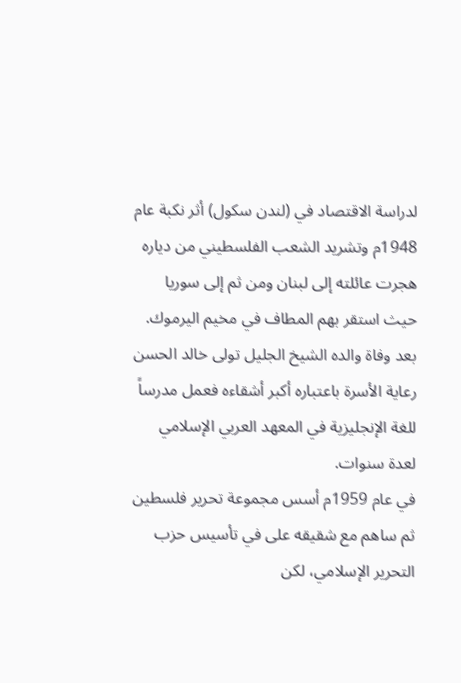لدراسة الاقتصاد في (لندن سكول) أثر نكبة عام 1948م وتشريد الشعب الفلسطيني من دياره هجرت عائلته إلى لبنان ومن ثم إلى سوريا حيث استقر بهم المطاف في مخيم اليرموك.
بعد وفاة والده الشيخ الجليل تولى خالد الحسن رعاية الأسرة باعتباره أكبر أشقاءه فعمل مدرساً للغة الإنجليزية في المعهد العربي الإسلامي لعدة سنوات.
في عام 1959م أسس مجموعة تحرير فلسطين ثم ساهم مع شقيقه على في تأسيس حزب التحرير الإسلامي، لكن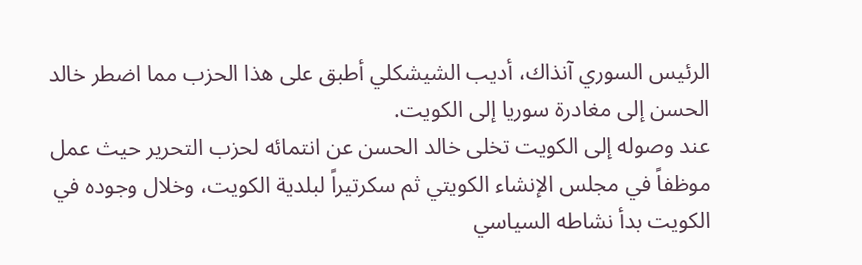الرئيس السوري آنذاك، أديب الشيشكلي أطبق على هذا الحزب مما اضطر خالد الحسن إلى مغادرة سوريا إلى الكويت.
عند وصوله إلى الكويت تخلى خالد الحسن عن انتمائه لحزب التحرير حيث عمل موظفاً في مجلس الإنشاء الكويتي ثم سكرتيراً لبلدية الكويت، وخلال وجوده في الكويت بدأ نشاطه السياسي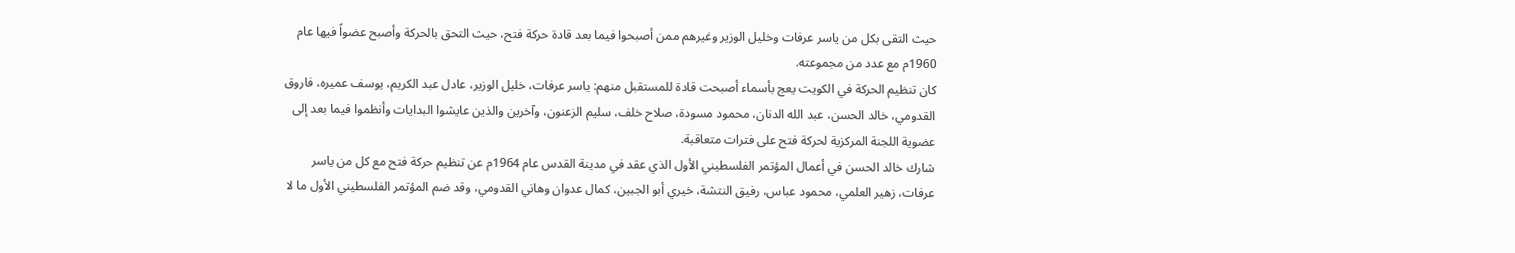حيث التقى بكل من ياسر عرفات وخليل الوزير وغيرهم ممن أصبحوا فيما بعد قادة حركة فتح، حيث التحق بالحركة وأصبح عضواً فيها عام 1960م مع عدد من مجموعته.
كان تنظيم الحركة في الكويت يعج بأسماء أصبحت قادة للمستقبل منهم: ياسر عرفات، خليل الوزير، عادل عبد الكريم، يوسف عميره، فاروق القدومي، خالد الحسن، عبد الله الدنان، محمود مسودة، صلاح خلف، سليم الزعنون، وآخرين والذين عايشوا البدايات وأنظموا فيما بعد إلى عضوية اللجنة المركزية لحركة فتح على فترات متعاقبة.
شارك خالد الحسن في أعمال المؤتمر الفلسطيني الأول الذي عقد في مدينة القدس عام 1964م عن تنظيم حركة فتح مع كل من ياسر عرفات، زهير العلمي، محمود عباس، رفيق النتشة، خيري أبو الجبين، كمال عدوان وهاني القدومي، وقد ضم المؤتمر الفلسطيني الأول ما لا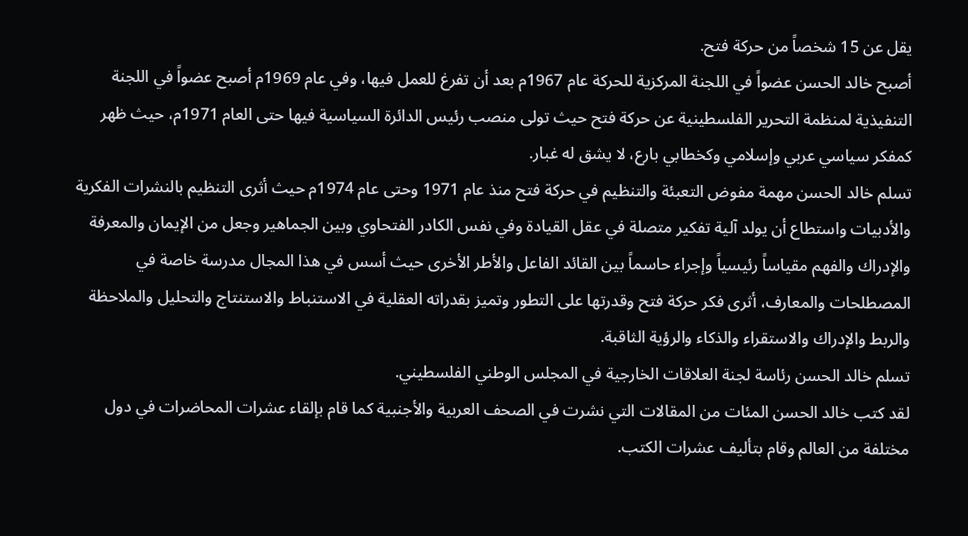يقل عن 15 شخصاً من حركة فتح.
أصبح خالد الحسن عضواً في اللجنة المركزية للحركة عام 1967م بعد أن تفرغ للعمل فيها، وفي عام 1969م أصبح عضواً في اللجنة التنفيذية لمنظمة التحرير الفلسطينية عن حركة فتح حيث تولى منصب رئيس الدائرة السياسية فيها حتى العام 1971م، حيث ظهر كمفكر سياسي عربي وإسلامي وكخطابي بارع، لا يشق له غبار.
تسلم خالد الحسن مهمة مفوض التعبئة والتنظيم في حركة فتح منذ عام 1971 وحتى عام 1974م حيث أثرى التنظيم بالنشرات الفكرية والأدبيات واستطاع أن يولد آلية تفكير متصلة في عقل القيادة وفي نفس الكادر الفتحاوي وبين الجماهير وجعل من الإيمان والمعرفة والإدراك والفهم مقياساً رئيسياً وإجراء حاسماً بين القائد الفاعل والأطر الأخرى حيث أسس في هذا المجال مدرسة خاصة في المصطلحات والمعارف، أثرى فكر حركة فتح وقدرتها على التطور وتميز بقدراته العقلية في الاستنباط والاستنتاج والتحليل والملاحظة والربط والإدراك والاستقراء والذكاء والرؤية الثاقبة.
تسلم خالد الحسن رئاسة لجنة العلاقات الخارجية في المجلس الوطني الفلسطيني.
لقد كتب خالد الحسن المئات من المقالات التي نشرت في الصحف العربية والأجنبية كما قام بإلقاء عشرات المحاضرات في دول مختلفة من العالم وقام بتأليف عشرات الكتب.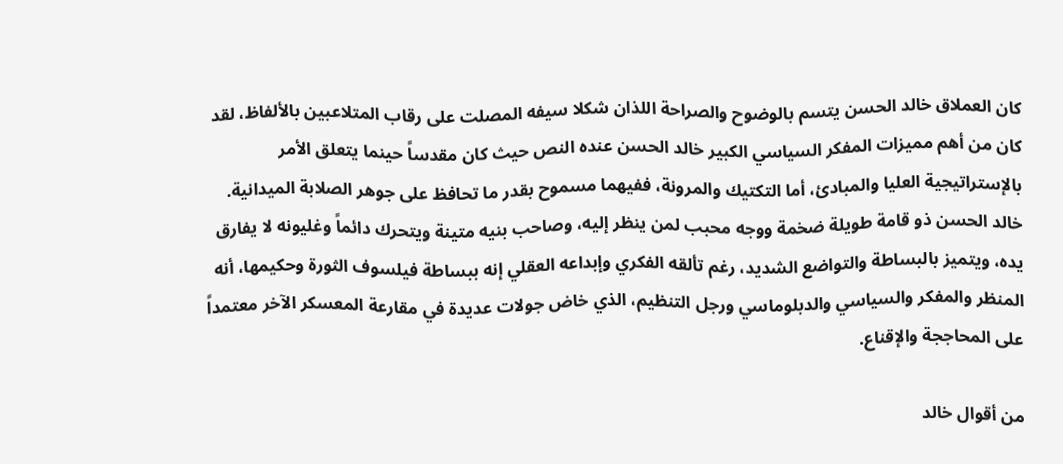كان العملاق خالد الحسن يتسم بالوضوح والصراحة اللذان شكلا سيفه المصلت على رقاب المتلاعبين بالألفاظ، لقد كان من أهم مميزات المفكر السياسي الكبير خالد الحسن عنده النص حيث كان مقدساً حينما يتعلق الأمر بالإستراتيجية العليا والمبادئ، أما التكتيك والمرونة، ففيهما مسموح بقدر ما تحافظ على جوهر الصلابة الميدانية.
خالد الحسن ذو قامة طويلة ضخمة ووجه محبب لمن ينظر إليه، وصاحب بنيه متينة ويتحرك دائماً وغليونه لا يفارق يده، ويتميز بالبساطة والتواضع الشديد، رغم تألقه الفكري وإبداعه العقلي إنه ببساطة فيلسوف الثورة وحكيمها، أنه المنظر والمفكر والسياسي والدبلوماسي ورجل التنظيم، الذي خاض جولات عديدة في مقارعة المعسكر الآخر معتمداً على المحاججة والإقناع.

من أقوال خالد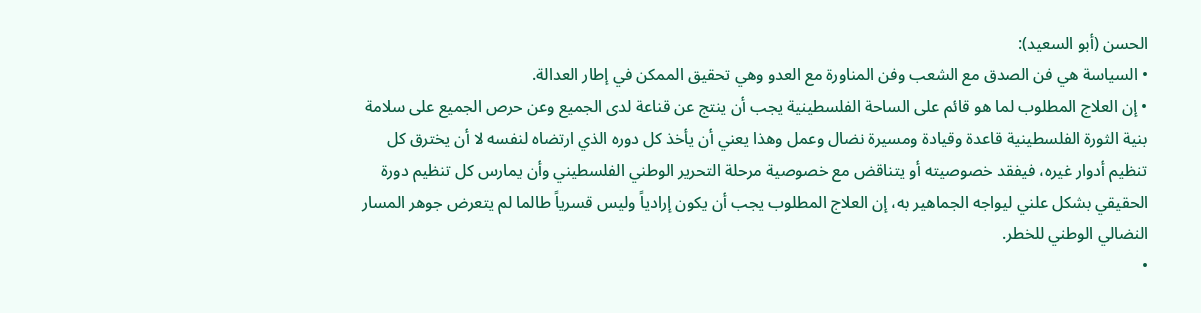الحسن (أبو السعيد):
• السياسة هي فن الصدق مع الشعب وفن المناورة مع العدو وهي تحقيق الممكن في إطار العدالة.
• إن العلاج المطلوب لما هو قائم على الساحة الفلسطينية يجب أن ينتج عن قناعة لدى الجميع وعن حرص الجميع على سلامة بنية الثورة الفلسطينية قاعدة وقيادة ومسيرة نضال وعمل وهذا يعني أن يأخذ كل دوره الذي ارتضاه لنفسه لا أن يخترق كل تنظيم أدوار غيره، فيفقد خصوصيته أو يتناقض مع خصوصية مرحلة التحرير الوطني الفلسطيني وأن يمارس كل تنظيم دورة الحقيقي بشكل علني ليواجه الجماهير به، إن العلاج المطلوب يجب أن يكون إرادياً وليس قسرياً طالما لم يتعرض جوهر المسار النضالي الوطني للخطر.
•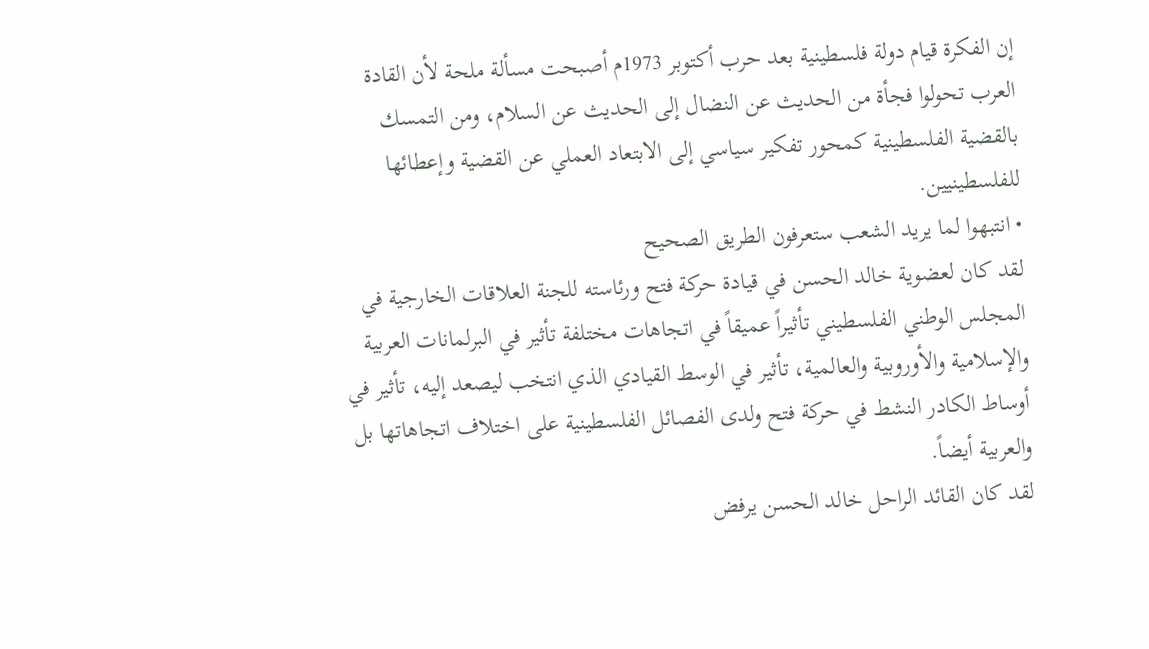إن الفكرة قيام دولة فلسطينية بعد حرب أكتوبر 1973م أصبحت مسألة ملحة لأن القادة العرب تحولوا فجأة من الحديث عن النضال إلى الحديث عن السلام، ومن التمسك بالقضية الفلسطينية كمحور تفكير سياسي إلى الابتعاد العملي عن القضية وإعطائها للفلسطينيين.
• انتبهوا لما يريد الشعب ستعرفون الطريق الصحيح
لقد كان لعضوية خالد الحسن في قيادة حركة فتح ورئاسته للجنة العلاقات الخارجية في المجلس الوطني الفلسطيني تأثيراً عميقاً في اتجاهات مختلفة تأثير في البرلمانات العربية والإسلامية والأوروبية والعالمية، تأثير في الوسط القيادي الذي انتخب ليصعد إليه، تأثير في أوساط الكادر النشط في حركة فتح ولدى الفصائل الفلسطينية على اختلاف اتجاهاتها بل والعربية أيضاً.
لقد كان القائد الراحل خالد الحسن يرفض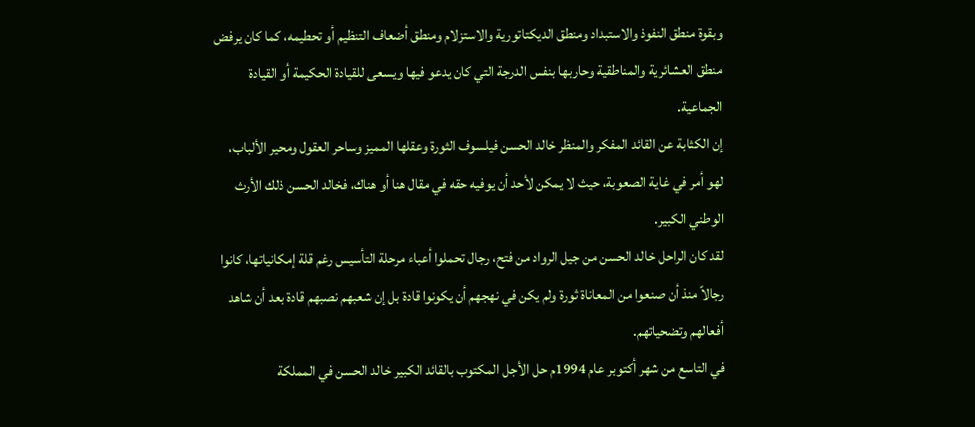وبقوة منطق النفوذ والاستبداد ومنطق الديكتاتورية والاستزلام ومنطق أضعاف التنظيم أو تحطيمه، كما كان يرفض منطق العشائرية والمناطقية وحاربها بنفس الدرجة التي كان يدعو فيها ويسعى للقيادة الحكيمة أو القيادة الجماعية.
إن الكثابة عن القائد المفكر والمنظر خالد الحسن فيلسوف الثورة وعقلها المميز وساحر العقول ومحير الألباب، لهو أمر في غاية الصعوبة، حيث لا يمكن لأحد أن يوفيه حقه في مقال هنا أو هناك، فخالد الحسن ذلك الأرث الوطني الكبير.
لقد كان الراحل خالد الحسن من جيل الرواد من فتح، رجال تحملوا أعباء مرحلة التأسيس رغم قلة إمكانياتها، كانوا رجالاً منذ أن صنعوا من المعاناة ثورة ولم يكن في نهجهم أن يكونوا قادة بل إن شعبهم نصبهم قادة بعد أن شاهد أفعالهم وتضحياتهم.
في التاسع من شهر أكتوبر عام 1994م حل الأجل المكتوب بالقائد الكبير خالد الحسن في المملكة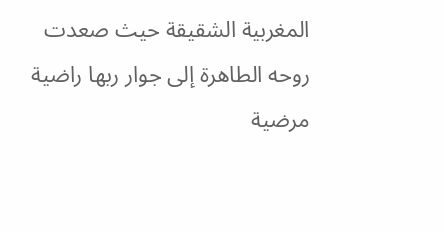المغربية الشقيقة حيث صعدت روحه الطاهرة إلى جوار ربها راضية مرضية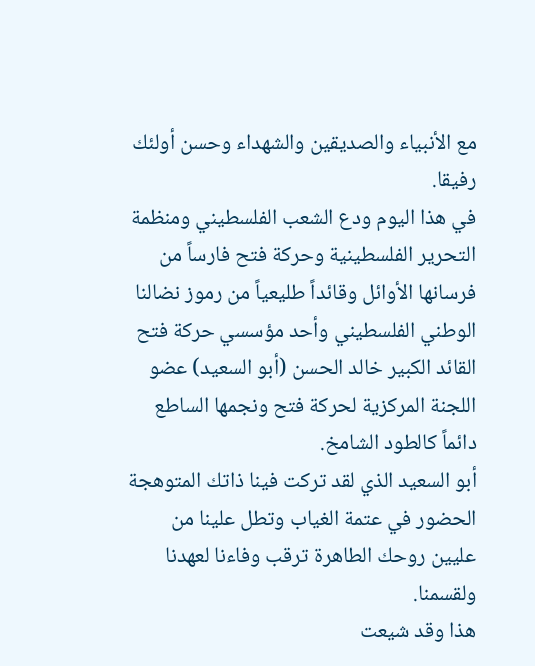مع الأنبياء والصديقين والشهداء وحسن أولئك رفيقا.
في هذا اليوم ودع الشعب الفلسطيني ومنظمة التحرير الفلسطينية وحركة فتح فارساً من فرسانها الأوائل وقائداً طليعياً من رموز نضالنا الوطني الفلسطيني وأحد مؤسسي حركة فتح القائد الكبير خالد الحسن (أبو السعيد) عضو اللجنة المركزية لحركة فتح ونجمها الساطع دائماً كالطود الشامخ.
أبو السعيد الذي لقد تركت فينا ذاتك المتوهجة الحضور في عتمة الغياب وتطل علينا من عليين روحك الطاهرة ترقب وفاءنا لعهدنا ولقسمنا.
هذا وقد شيعت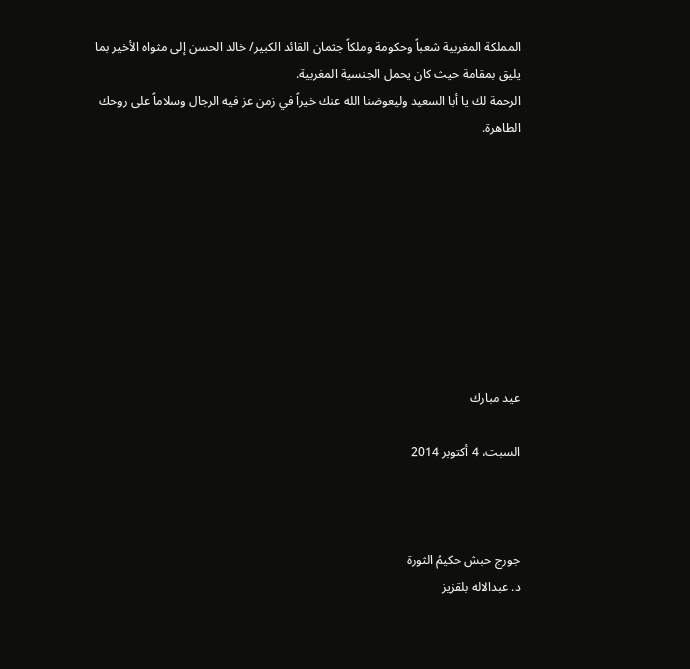المملكة المغربية شعباً وحكومة وملكاً جثمان القائد الكبير/ خالد الحسن إلى مثواه الأخير بما يليق بمقامة حيث كان يحمل الجنسية المغربية.
الرحمة لك يا أبا السعيد وليعوضنا الله عنك خيراً في زمن عز فيه الرجال وسلاماً على روحك الطاهرة.









عيد مبارك

السبت، 4 أكتوبر 2014



جورج حبش حكيمُ الثورة
د. عبدالاله بلقزيز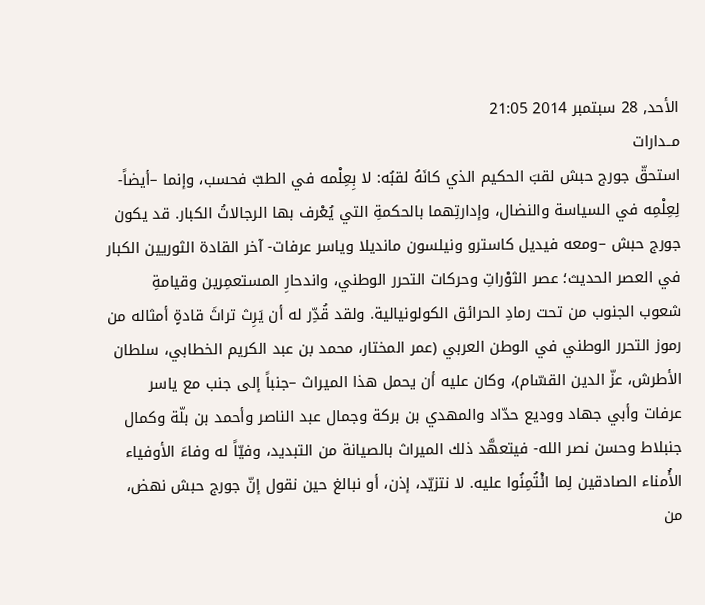الأحد, 28 سبتمبر 2014 21:05
مــدارات
استحقّ جورج حبش لقبَ الحكيم الذي كانَهُ لقبُه: لا بِعِلْمه في الطبّ فحسب، وإنما –أيضاً- لِعِلْمِه في السياسة والنضال، وإدارتِهما بالحكمةِ التي يُعْرف بها الرجالاتُ الكبار. قد يكون جورج حبش –ومعه فيديل كاسترو ونيلسون مانديلا وياسر عرفات- آخر القادة الثوريين الكبار في العصر الحديث؛ عصر الثوْراتِ وحركات التحرر الوطني، واندحارِ المستعمِرين وقيامةِ شعوب الجنوب من تحت رمادِ الحرائق الكولونيالية. ولقد قُدِّر له أن يَرِث تراثَ قادةٍ أمثاله من رموز التحرر الوطني في الوطن العربي (عمر المختار، محمد بن عبد الكريم الخطابي، سلطان الأطرش، عزّ الدين القسّام)، وكان عليه أن يحمل هذا الميراث –جنباً إلى جنب مع ياسر عرفات وأبي جهاد ووديع حدّاد والمهدي بن بركة وجمال عبد الناصر وأحمد بن بلّة وكمال جنبلاط وحسن نصر الله- فيتعهَّد ذلك الميراث بالصيانة من التبديد، وفيّاً له وفاءَ الأوفياء الأُمناء الصادقين لِما ائْتُمِنُوا عليه. لا نتزيّد، إذن، أو نبالغ حين نقول إنّ جورج حبش نهض، من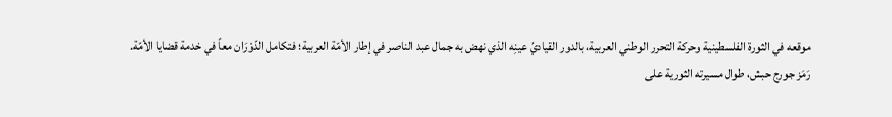موقعه في الثورة الفلسطينية وحركة التحرر الوطني العربية، بالدور القياديِّ عينِه الذي نهض به جمال عبد الناصر في إطار الأمّة العربية؛ فتكامل الدّوْرَان معاً في خدمة قضايا الأمّة.
رَمَز جورج حبش، طوال مسيرته الثورية على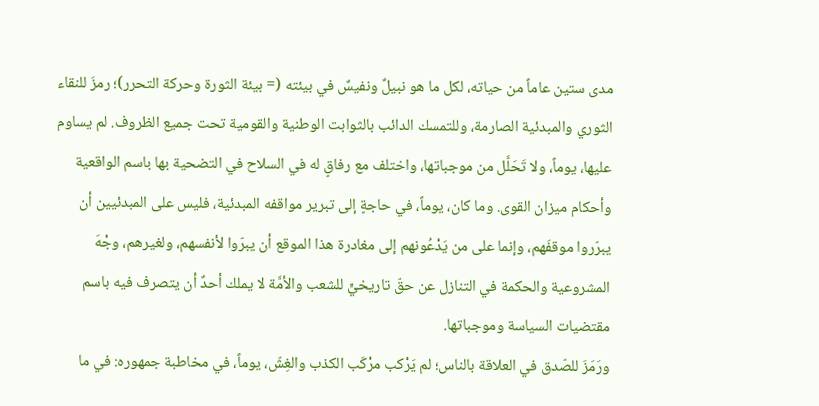مدى ستين عاماً من حياته، لكل ما هو نبيلٌ ونفيسٌ في بيئته (= بيئة الثورة وحركة التحرر)؛ رمزَ للنقاء الثوري والمبدئية الصارمة، وللتمسك الدائب بالثوابت الوطنية والقومية تحت جميع الظروف. لم يساوم عليها، يوماً، ولا تَحَلَّل من موجباتها، واختلف مع رفاقٍ له في السلاح في التضحية بها باسم الواقعية وأحكام ميزان القوى. وما كان، يوماً، في حاجةٍ إلى تبرير مواقفه المبدئية، فليس على المبدئيين أن يبرّروا موقفَهم، وإنما على من يَدْعُونهم إلى مغادرة هذا الموقع أن يبرّوا لأنفسهم، ولغيرهم، وجْهَ المشروعية والحكمة في التنازل عن حقّ تاريخيٍّ للشعب والأمَّة لا يملك أحدٌ أن يتصرف فيه باسم مقتضيات السياسة وموجباتها.
ورَمَزَ للصّدق في العلاقة بالناس؛ لم يَرْكب مرْكَب الكذب والغِشّ، يوماً، في مخاطبة جمهوره: في ما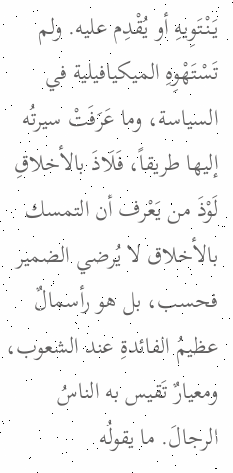يَنْتَوِيهِ أو يُقْدِم عليه. ولم تَسْتَهْوِهِ الميكيافيلية في السياسة، وما عَرَفَتْ سيرتُه إليها طريقاً، فَلَاذَ بالأخلاقِ لَوْذَ من يَعْرف أن التمسك بالأخلاق لا يُرضي الضمير فحسب، بل هو رأسمالٌ عظيمُ الفائدةِ عند الشعوب، ومعيارٌ تَقيس به الناسُ الرجالَ. ما يقولُه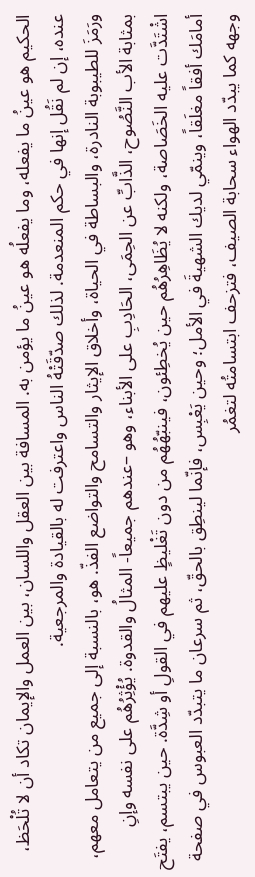الحكيم هو عينُ ما يفعله، وما يفعلُه هو عينُ ما يؤمن به. المسافة بين العقل واللسان، بين العمل والإيمان تكاد أن لا تُلْحَظ، عنده، إن لم نَقُل إنها في حكم المنعدمة. لذلك صدّقَتْهُ الناس واعترفت له بالقيادة والمرجعية.
ورَمَزَ للطيبوبة النادرة، والبساطة في الحياة، وأخلاق الإيثار والتسامح والتواضع الفذّ. هو، بالنسبة إلى جميع من يتعامل معهم، بمثابة الأب النَّصُوح، الذَّابِّ عن الحِمَى، الحَادِبِ على الأبناء، وهو –عندهم جميعاً- المثالُ والقدوة. يُؤْثِرُهُم على نفسه وإنِ اشْتَدَّت عليه الخَصَاصة، ولكنه لا يُظَاهِرُهُم حين يُخطِئون، فينبّهُهُم من دون تَغْليظٍ عليهم في القولِ أو شِدَّة. حين يبتسم، يفتَح أمامَك أفقاً مغلَقاً، وينمّي لديك الشهيةَ في الأمل؛ وحين يَعْبِس، فإنّما لينطِق بالحقّ، ثم سرعان ما يتبدّد العبوس في صفحة وجهه كما يبدّد الهواء سحابة الصيف، فتزحف ابتسامتُه لتغمُر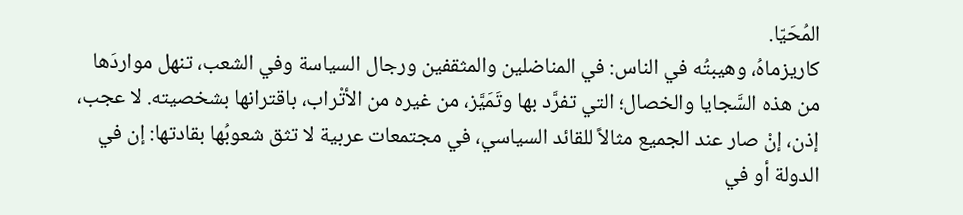المُحَيّا.
كاريزماهُ، وهيبتُه في الناس: في المناضلين والمثقفين ورجال السياسة وفي الشعب، تنهل مواردَها من هذه السَّجايا والخصال؛ التي تفرَّد بها وتَمَيَّز، من غيره من الأتْراب، باقترانها بشخصيته. لا عجب، إذن، إنْ صار عند الجميع مثالاً للقائد السياسي، في مجتمعات عربية لا تثق شعوبُها بقادتها: إن في الدولة أو في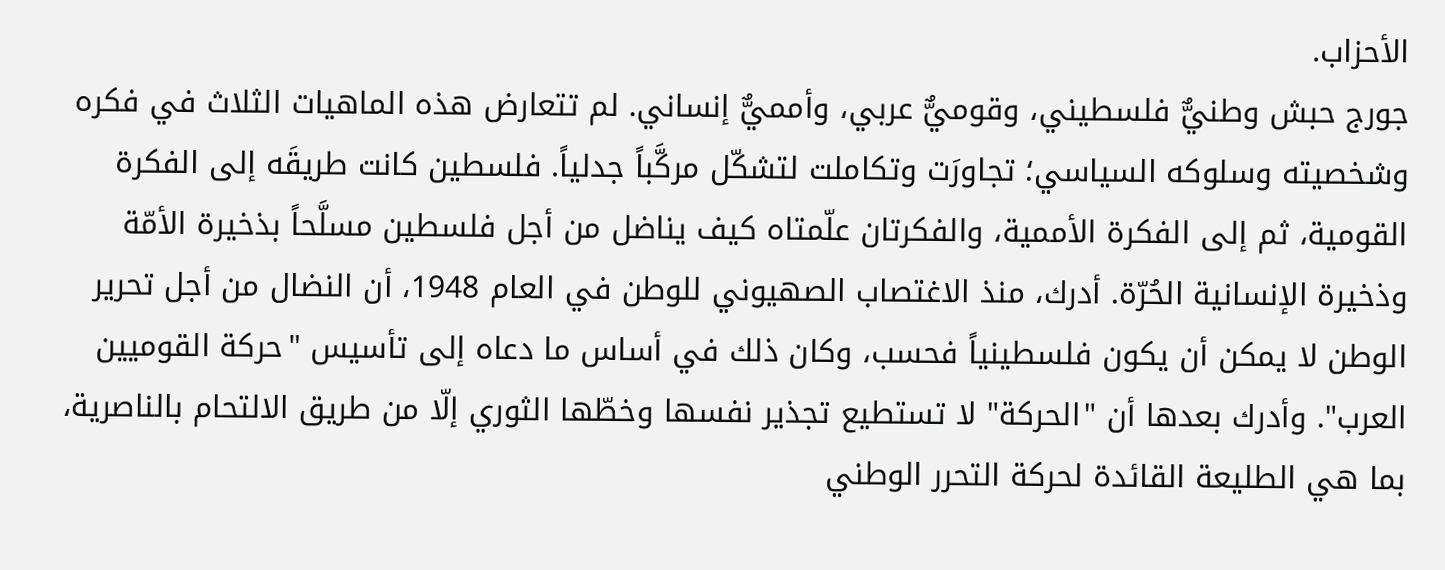الأحزاب.
جورج حبش وطنيٌّ فلسطيني، وقوميٌّ عربي، وأمميٌّ إنساني. لم تتعارض هذه الماهيات الثلاث في فكره وشخصيته وسلوكه السياسي؛ تجاورَت وتكاملت لتشكّل مركَّباً جدلياً. فلسطين كانت طريقَه إلى الفكرة القومية، ثم إلى الفكرة الأممية، والفكرتان علّمتاه كيف يناضل من أجل فلسطين مسلَّحاً بذخيرة الأمّة وذخيرة الإنسانية الحُرّة. أدرك، منذ الاغتصاب الصهيوني للوطن في العام 1948، أن النضال من أجل تحرير الوطن لا يمكن أن يكون فلسطينياً فحسب، وكان ذلك في أساس ما دعاه إلى تأسيس "حركة القوميين العرب". وأدرك بعدها أن "الحركة" لا تستطيع تجذير نفسها وخطّها الثوري إلّا من طريق الالتحام بالناصرية، بما هي الطليعة القائدة لحركة التحرر الوطني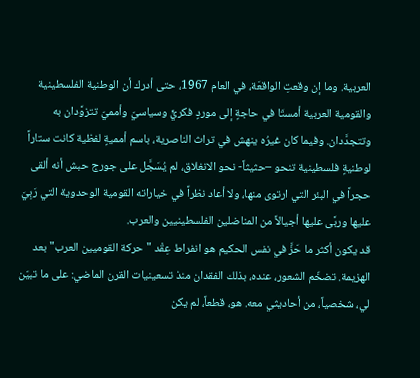العربية. وما إن وقعتِ الواقعَة، في العام 1967، حتى أدرك أن الوطنية الفلسطينية والقومية العربية أمستَا في حاجةٍ إلى موردٍ فكريٍّ وسياسيّ وأمميّ تتزوَّدان به وتتجدَّدان. وفيما كان غيرُه ينهش في تراث الناصرية، باسم أمميةٍ لفظية كانت ستاراً لوطنيةٍ فلسطينية تنحو –حثيثاً- نحو الانغلاق، لم يُسَجَّل على جورج حبش أنه ألقى حجراً في البئر التي ارتوى منها، ولا أعاد نظراً في خياراته القومية الوحدوية التي رَبِيَ عليها وربَّى عليها أجيالاً من المناضلين الفلسطينيين والعرب.
قد يكون أكثر ما حَزَّ في نفس الحكيم هو انفراط عِقْد "حركة القوميين العرب" بعد الهزيمة. تضخّم الشعور، عنده، بذلك الفقدان منذ تسعينيات القرن الماضي: على ما تبيّن لي، شخصياً، من أحاديثي معه. هو، قطعاً، لم يكن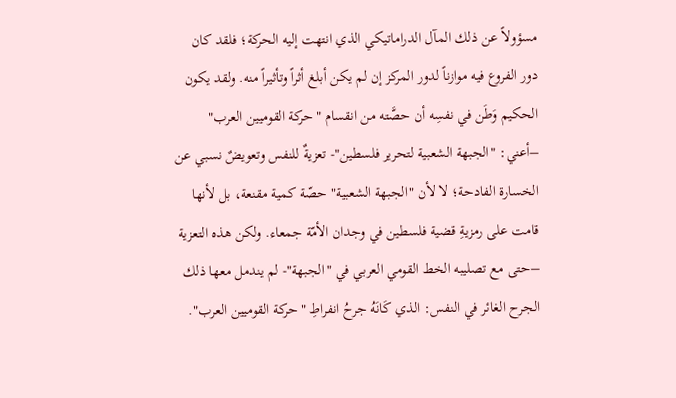مسؤولاً عن ذلك المآل الدراماتيكي الذي انتهت إليه الحركة؛ فلقد كان دور الفروع فيه موازناً لدور المركز إن لم يكن أبلغ أثراً وتأثيراً منه. ولقد يكون الحكيم وَطَن في نفسِه أن حصَّته من انقسام "حركة القوميين العرب" –أعني: "الجبهة الشعبية لتحرير فلسطين"- تعزيةٌ للنفس وتعويضٌ نسبي عن الخسارة الفادحة؛ لا لأن "الجبهة الشعبية" حصّة كمية مقنعة، بل لأنها قامت على رمزيةِ قضية فلسطين في وجدان الأمّة جمعاء. ولكن هذه التعزية –حتى مع تصليبه الخط القومي العربي في "الجبهة"- لم يندمل معها ذلك الجرح الغائر في النفس: الذي كَانَهُ جرحُ انفراطِ "حركة القوميين العرب".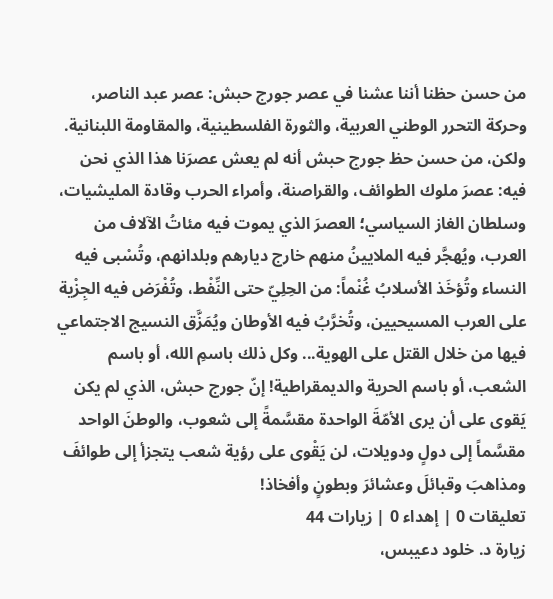من حسن حظنا أننا عشنا في عصر جورج حبش: عصر عبد الناصر، وحركة التحرر الوطني العربية، والثورة الفلسطينية، والمقاومة اللبنانية. ولكن، من حسن حظ جورج حبش أنه لم يعش عصرَنا هذا الذي نحن فيه: عصرَ ملوك الطوائف، والقراصنة، وأمراء الحرب وقادة المليشيات، وسلطان الغاز السياسي؛ العصرَ الذي يموت فيه مئاتُ الآلاف من العرب، ويُهجَّر فيه الملايينُ منهم خارج ديارهم وبلدانهم، وتُسْبى فيه النساء وتُؤخَذ الأسلابُ غُنْماً: من الحِلِيّ حتى النِّفْط، وتُفْرَض فيه الجِزْية على العرب المسيحيين، وتُخرَّبُ فيه الأوطان ويُمَزَّق النسيج الاجتماعي فيها من خلال القتل على الهوية... وكل ذلك باسمِ الله، أو باسم الشعب، أو باسم الحرية والديمقراطية! إنّ جورج حبش، الذي لم يكن يَقوى على أن يرى الأمّةَ الواحدة مقسَّمةً إلى شعوب، والوطنَ الواحد مقسَّماً إلى دولٍ ودويلات، لن يَقْوى على رؤية شعب يتجزأ إلى طوائفَ ومذاهبَ وقبائلَ وعشائرَ وبطونٍ وأفخاذ!
تعليقات 0 | إهداء 0 | زيارات 44
زيارة د. خلود دعيبس،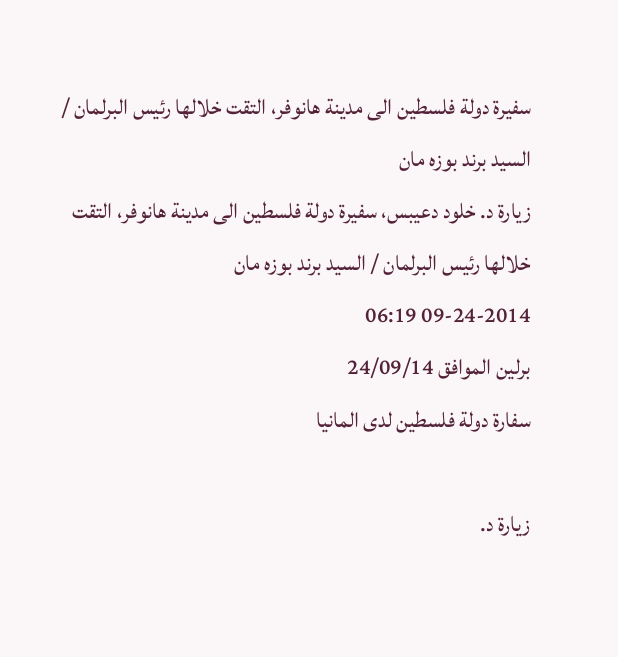سفيرة دولة فلسطين الى مدينة هانوفر، التقت خلالها رئيس البرلمان / السيد برند بوزه مان
زيارة د. خلود دعيبس، سفيرة دولة فلسطين الى مدينة هانوفر، التقت خلالها رئيس البرلمان / السيد برند بوزه مان
09-24-2014 06:19
برلين الموافق 24/09/14
سفارة دولة فلسطين لدى المانيا

زيارة د.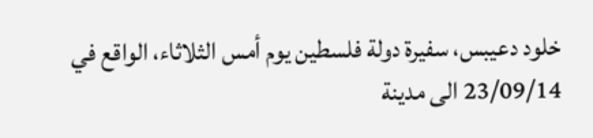خلود دعيبس، سفيرة دولة فلسطين يوم أمس الثلاثاء، الواقع في 23/09/14 الى مدينة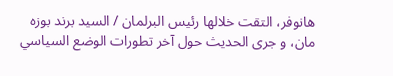هانوفر، التقت خلالها رئيس البرلمان / السيد برند بوزه مان، و جرى الحديث حول آخر تطورات الوضع السياسي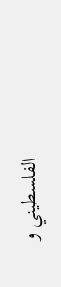الفلسطيني و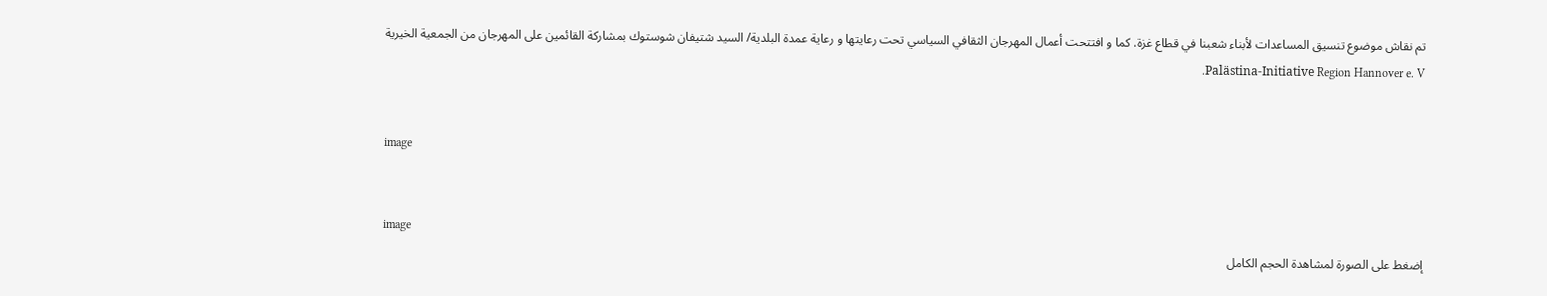تم نقاش موضوع تنسيق المساعدات لأبناء شعبنا في قطاع غزة. كما و افتتحت أعمال المهرجان الثقافي السياسي تحت رعايتها و رعاية عمدة البلدية/ السيد شتيفان شوستوك بمشاركة القائمين على المهرجان من الجمعية الخيرية Palästina-Initiative Region Hannover e. V.


image


image
إضغط على الصورة لمشاهدة الحجم الكامل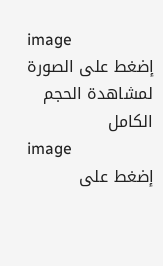image
إضغط على الصورة لمشاهدة الحجم الكامل
image
إضغط على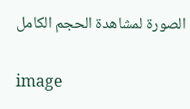الصورة لمشاهدة الحجم الكامل

image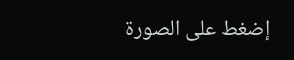إضغط على الصورة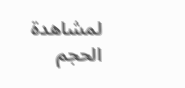لمشاهدة الحجم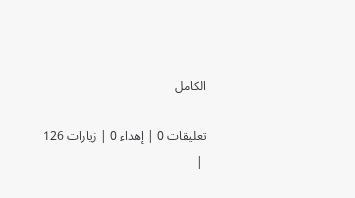الكامل

تعليقات 0 | إهداء 0 | زيارات 126
 |